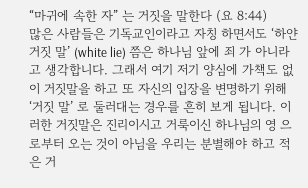“마귀에 속한 자” 는 거짓을 말한다 (요 8:44)
많은 사람들은 기독교인이라고 자칭 하면서도 ‘하얀 거짓 말’ (white lie) 쯤은 하나님 앞에 죄 가 아니라고 생각합니다. 그래서 여기 저기 양심에 가책도 없이 거짓말을 하고 또 자신의 입장을 변명하기 위해 ‘거짓 말’ 로 둘러대는 경우를 흔히 보게 됩니다. 이러한 거짓말은 진리이시고 거룩이신 하나님의 영 으로부터 오는 것이 아님을 우리는 분별해야 하고 적은 거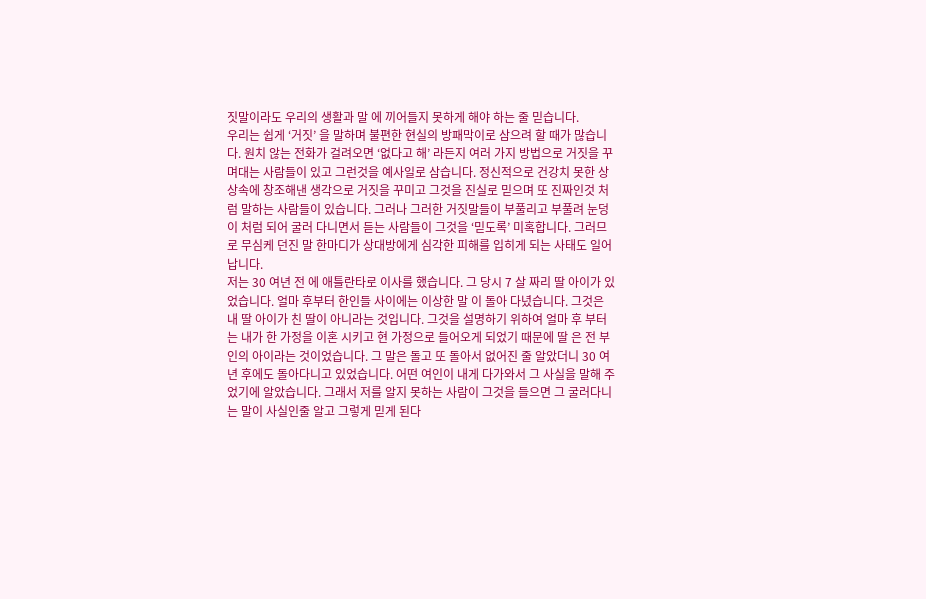짓말이라도 우리의 생활과 말 에 끼어들지 못하게 해야 하는 줄 믿습니다.
우리는 쉽게 ‘거짓’ 을 말하며 불편한 현실의 방패막이로 삼으려 할 때가 많습니다. 원치 않는 전화가 걸려오면 ‘없다고 해’ 라든지 여러 가지 방법으로 거짓을 꾸며대는 사람들이 있고 그런것을 예사일로 삼습니다. 정신적으로 건강치 못한 상상속에 창조해낸 생각으로 거짓을 꾸미고 그것을 진실로 믿으며 또 진짜인것 처럼 말하는 사람들이 있습니다. 그러나 그러한 거짓말들이 부풀리고 부풀려 눈덩이 처럼 되어 굴러 다니면서 듣는 사람들이 그것을 ‘믿도록’ 미혹합니다. 그러므로 무심케 던진 말 한마디가 상대방에게 심각한 피해를 입히게 되는 사태도 일어납니다.
저는 30 여년 전 에 애틀란타로 이사를 했습니다. 그 당시 7 살 짜리 딸 아이가 있었습니다. 얼마 후부터 한인들 사이에는 이상한 말 이 돌아 다녔습니다. 그것은 내 딸 아이가 친 딸이 아니라는 것입니다. 그것을 설명하기 위하여 얼마 후 부터는 내가 한 가정을 이혼 시키고 현 가정으로 들어오게 되었기 때문에 딸 은 전 부인의 아이라는 것이었습니다. 그 말은 돌고 또 돌아서 없어진 줄 알았더니 30 여년 후에도 돌아다니고 있었습니다. 어떤 여인이 내게 다가와서 그 사실을 말해 주었기에 알았습니다. 그래서 저를 알지 못하는 사람이 그것을 들으면 그 굴러다니는 말이 사실인줄 알고 그렇게 믿게 된다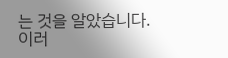는 것을 알았습니다. 이러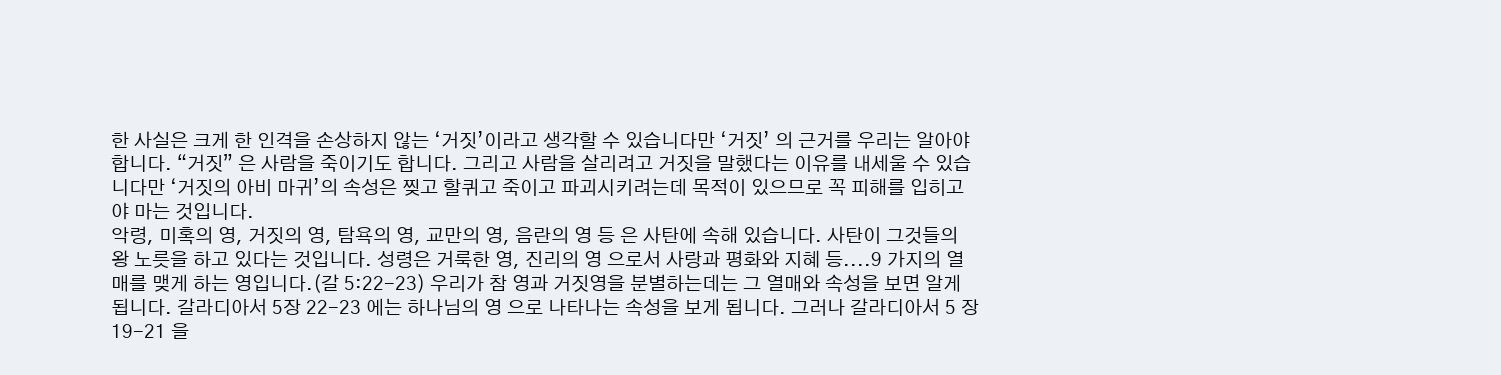한 사실은 크게 한 인격을 손상하지 않는 ‘거짓’이라고 생각할 수 있습니다만 ‘거짓’ 의 근거를 우리는 알아야 합니다. “거짓” 은 사람을 죽이기도 합니다. 그리고 사람을 살리려고 거짓을 말했다는 이유를 내세울 수 있습니다만 ‘거짓의 아비 마귀’의 속성은 찢고 할퀴고 죽이고 파괴시키려는데 목적이 있으므로 꼭 피해를 입히고야 마는 것입니다.
악령, 미혹의 영, 거짓의 영, 탐욕의 영, 교만의 영, 음란의 영 등 은 사탄에 속해 있습니다. 사탄이 그것들의 왕 노릇을 하고 있다는 것입니다. 성령은 거룩한 영, 진리의 영 으로서 사랑과 평화와 지혜 등....9 가지의 열매를 맺게 하는 영입니다.(갈 5:22-23) 우리가 참 영과 거짓영을 분별하는데는 그 열매와 속성을 보면 알게 됩니다. 갈라디아서 5장 22-23 에는 하나님의 영 으로 나타나는 속성을 보게 됩니다. 그러나 갈라디아서 5 장 19-21 을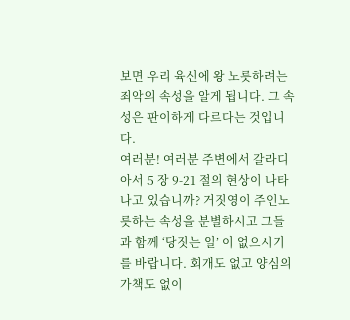보면 우리 육신에 왕 노릇하려는 죄악의 속성을 알게 됩니다. 그 속성은 판이하게 다르다는 것입니다.
여러분! 여러분 주변에서 갈라디아서 5 장 9-21 절의 현상이 나타나고 있습니까? 거짓영이 주인노릇하는 속성을 분별하시고 그들과 함께 ‘당짓는 일’ 이 없으시기를 바랍니다. 회개도 없고 양심의 가책도 없이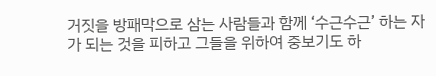거짓을 방패막으로 삼는 사람들과 함께 ‘수근수근’ 하는 자 가 되는 것을 피하고 그들을 위하여 중보기도 하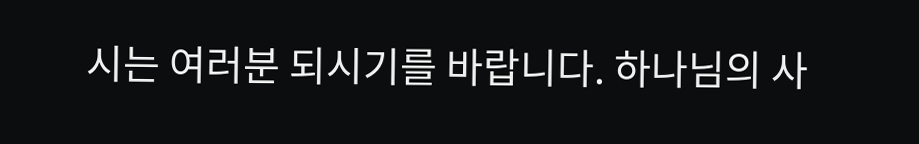시는 여러분 되시기를 바랍니다. 하나님의 사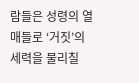람들은 성령의 열매들로 ‘거짓’의 세력을 물리칠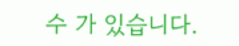수 가 있습니다.